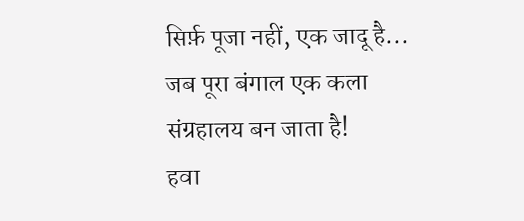सिर्फ़ पूजा नहीं, एक जादू है... जब पूरा बंगाल एक कला संग्रहालय बन जाता है!
हवा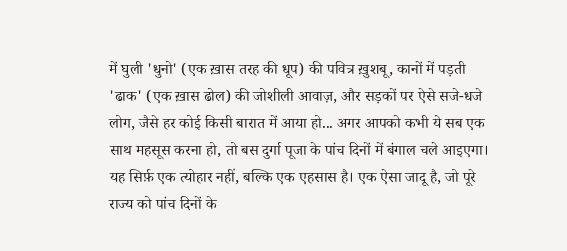में घुली 'धुनो' (एक ख़ास तरह की धूप) की पवित्र ख़ुशबू, कानों में पड़ती 'ढाक' (एक ख़ास ढोल) की जोशीली आवाज़, और सड़कों पर ऐसे सजे-धजे लोग, जैसे हर कोई किसी बारात में आया हो... अगर आपको कभी ये सब एक साथ महसूस करना हो, तो बस दुर्गा पूजा के पांच दिनों में बंगाल चले आइएगा।
यह सिर्फ़ एक त्योहार नहीं, बल्कि एक एहसास है। एक ऐसा जादू है, जो पूरे राज्य को पांच दिनों के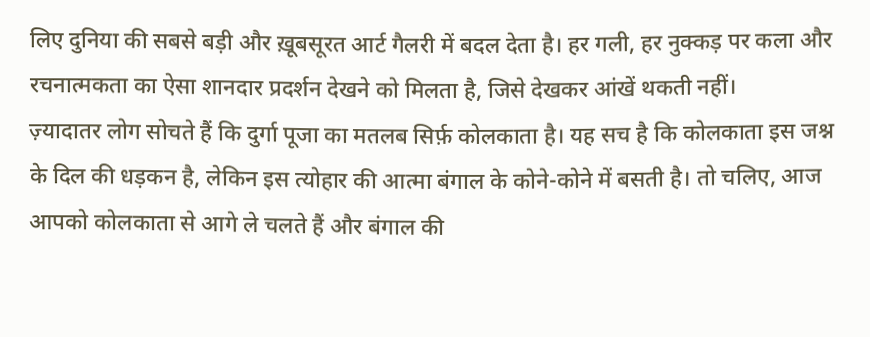लिए दुनिया की सबसे बड़ी और ख़ूबसूरत आर्ट गैलरी में बदल देता है। हर गली, हर नुक्कड़ पर कला और रचनात्मकता का ऐसा शानदार प्रदर्शन देखने को मिलता है, जिसे देखकर आंखें थकती नहीं।
ज़्यादातर लोग सोचते हैं कि दुर्गा पूजा का मतलब सिर्फ़ कोलकाता है। यह सच है कि कोलकाता इस जश्न के दिल की धड़कन है, लेकिन इस त्योहार की आत्मा बंगाल के कोने-कोने में बसती है। तो चलिए, आज आपको कोलकाता से आगे ले चलते हैं और बंगाल की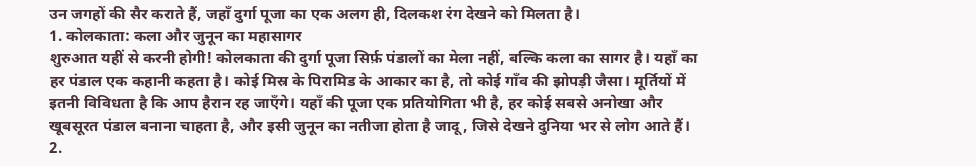उन जगहों की सैर कराते हैं, जहाँ दुर्गा पूजा का एक अलग ही, दिलकश रंग देखने को मिलता है।
1. कोलकाता: कला और जुनून का महासागर
शुरुआत यहीं से करनी होगी! कोलकाता की दुर्गा पूजा सिर्फ़ पंडालों का मेला नहीं, बल्कि कला का सागर है। यहाँ का हर पंडाल एक कहानी कहता है। कोई मिस्र के पिरामिड के आकार का है, तो कोई गाँव की झोपड़ी जैसा। मूर्तियों में इतनी विविधता है कि आप हैरान रह जाएँगे। यहाँ की पूजा एक प्रतियोगिता भी है, हर कोई सबसे अनोखा और खूबसूरत पंडाल बनाना चाहता है, और इसी जुनून का नतीजा होता है जादू, जिसे देखने दुनिया भर से लोग आते हैं।
2.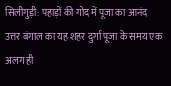सिलीगुड़ी: पहाड़ों की गोद में पूजा का आनंद
उत्तर बंगाल का यह शहर दुर्गा पूजा के समय एक अलग ही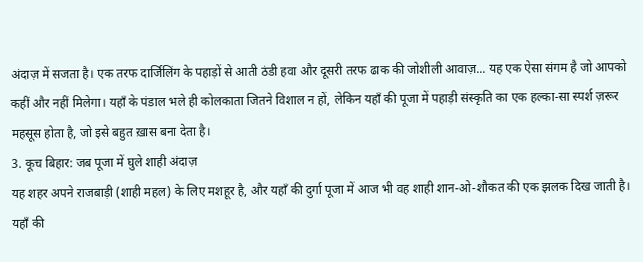अंदाज़ में सजता है। एक तरफ दार्जिलिंग के पहाड़ों से आती ठंडी हवा और दूसरी तरफ ढाक की जोशीली आवाज़... यह एक ऐसा संगम है जो आपको कहीं और नहीं मिलेगा। यहाँ के पंडाल भले ही कोलकाता जितने विशाल न हों, लेकिन यहाँ की पूजा में पहाड़ी संस्कृति का एक हल्का-सा स्पर्श ज़रूर महसूस होता है, जो इसे बहुत ख़ास बना देता है।
3. कूच बिहार: जब पूजा में घुले शाही अंदाज़
यह शहर अपने राजबाड़ी (शाही महल) के लिए मशहूर है, और यहाँ की दुर्गा पूजा में आज भी वह शाही शान-ओ-शौकत की एक झलक दिख जाती है। यहाँ की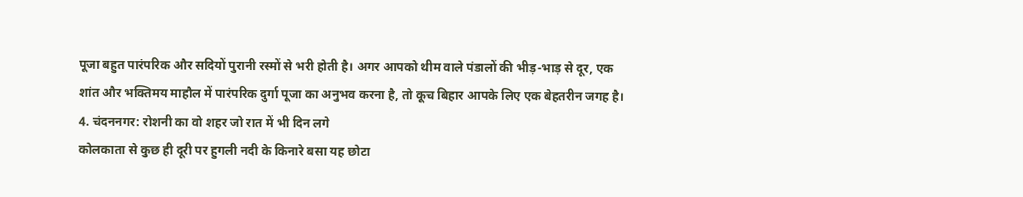पूजा बहुत पारंपरिक और सदियों पुरानी रस्मों से भरी होती है। अगर आपको थीम वाले पंडालों की भीड़-भाड़ से दूर, एक शांत और भक्तिमय माहौल में पारंपरिक दुर्गा पूजा का अनुभव करना है, तो कूच बिहार आपके लिए एक बेहतरीन जगह है।
4. चंदननगर: रोशनी का वो शहर जो रात में भी दिन लगे
कोलकाता से कुछ ही दूरी पर हुगली नदी के किनारे बसा यह छोटा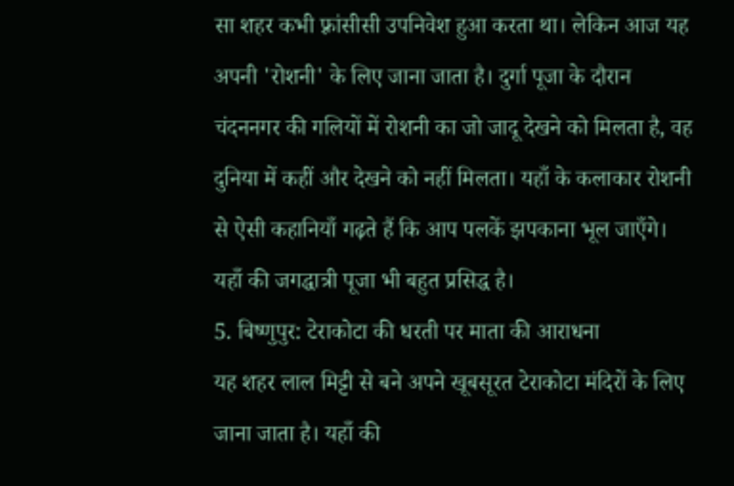सा शहर कभी फ़्रांसीसी उपनिवेश हुआ करता था। लेकिन आज यह अपनी 'रोशनी' के लिए जाना जाता है। दुर्गा पूजा के दौरान चंदननगर की गलियों में रोशनी का जो जादू देखने को मिलता है, वह दुनिया में कहीं और देखने को नहीं मिलता। यहाँ के कलाकार रोशनी से ऐसी कहानियाँ गढ़ते हैं कि आप पलकें झपकाना भूल जाएँगे। यहाँ की जगद्धात्री पूजा भी बहुत प्रसिद्ध है।
5. बिष्णुपुर: टेराकोटा की धरती पर माता की आराधना
यह शहर लाल मिट्टी से बने अपने खूबसूरत टेराकोटा मंदिरों के लिए जाना जाता है। यहाँ की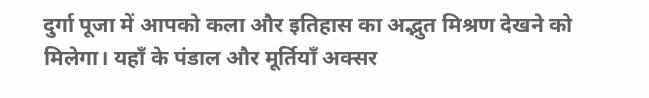दुर्गा पूजा में आपको कला और इतिहास का अद्भुत मिश्रण देखने को मिलेगा। यहाँ के पंडाल और मूर्तियाँ अक्सर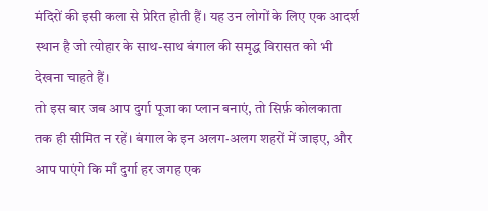मंदिरों की इसी कला से प्रेरित होती हैं। यह उन लोगों के लिए एक आदर्श स्थान है जो त्योहार के साथ-साथ बंगाल की समृद्ध विरासत को भी देखना चाहते हैं।
तो इस बार जब आप दुर्गा पूजा का प्लान बनाएं, तो सिर्फ़ कोलकाता तक ही सीमित न रहें। बंगाल के इन अलग-अलग शहरों में जाइए, और आप पाएंगे कि माँ दुर्गा हर जगह एक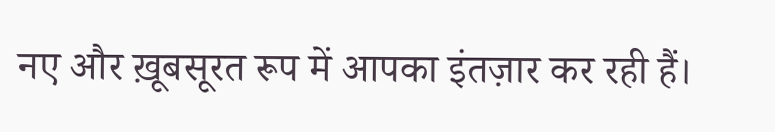नए और ख़ूबसूरत रूप में आपका इंतज़ार कर रही हैं।